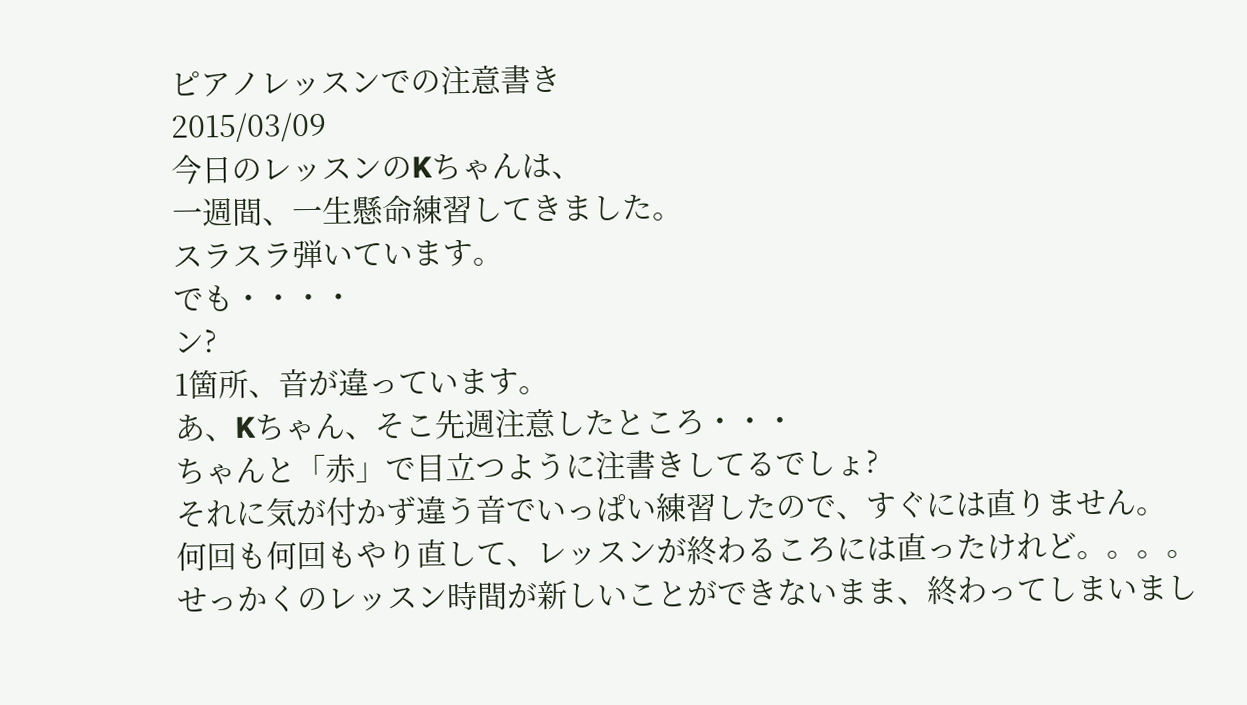ピアノレッスンでの注意書き
2015/03/09
今日のレッスンのKちゃんは、
一週間、一生懸命練習してきました。
スラスラ弾いています。
でも・・・・
ン?
1箇所、音が違っています。
あ、Kちゃん、そこ先週注意したところ・・・
ちゃんと「赤」で目立つように注書きしてるでしょ?
それに気が付かず違う音でいっぱい練習したので、すぐには直りません。
何回も何回もやり直して、レッスンが終わるころには直ったけれど。。。。
せっかくのレッスン時間が新しいことができないまま、終わってしまいまし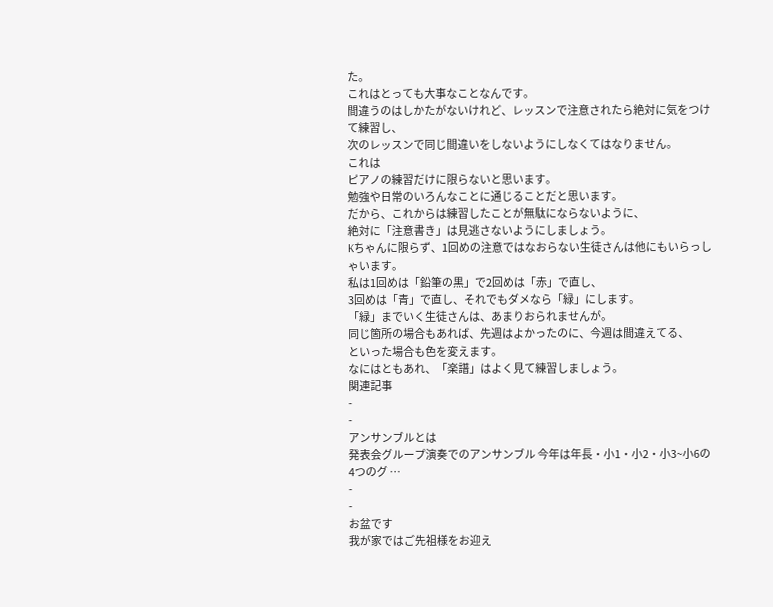た。
これはとっても大事なことなんです。
間違うのはしかたがないけれど、レッスンで注意されたら絶対に気をつけて練習し、
次のレッスンで同じ間違いをしないようにしなくてはなりません。
これは
ピアノの練習だけに限らないと思います。
勉強や日常のいろんなことに通じることだと思います。
だから、これからは練習したことが無駄にならないように、
絶対に「注意書き」は見逃さないようにしましょう。
Kちゃんに限らず、1回めの注意ではなおらない生徒さんは他にもいらっしゃいます。
私は1回めは「鉛筆の黒」で2回めは「赤」で直し、
3回めは「青」で直し、それでもダメなら「緑」にします。
「緑」までいく生徒さんは、あまりおられませんが。
同じ箇所の場合もあれば、先週はよかったのに、今週は間違えてる、
といった場合も色を変えます。
なにはともあれ、「楽譜」はよく見て練習しましょう。
関連記事
-
-
アンサンブルとは
発表会グループ演奏でのアンサンブル 今年は年長・小1・小2・小3~小6の4つのグ …
-
-
お盆です
我が家ではご先祖様をお迎え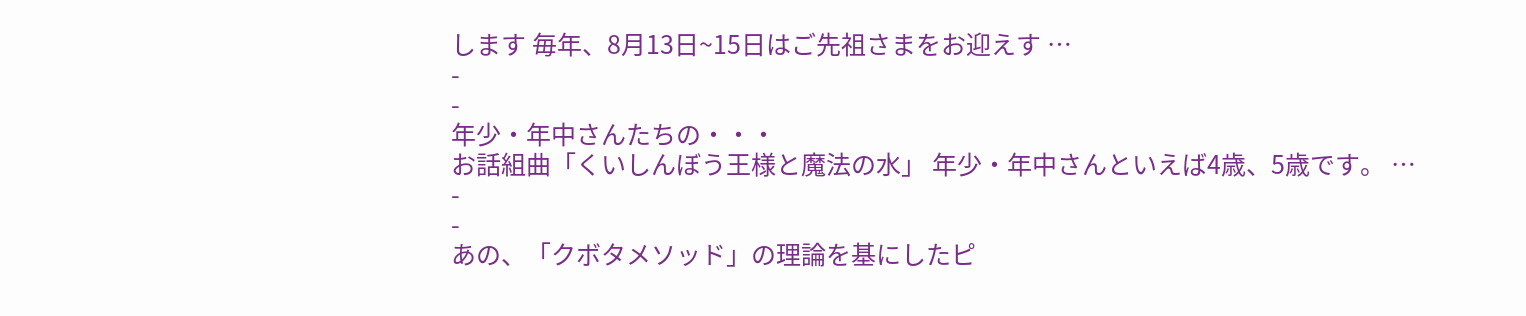します 毎年、8月13日~15日はご先祖さまをお迎えす …
-
-
年少・年中さんたちの・・・
お話組曲「くいしんぼう王様と魔法の水」 年少・年中さんといえば4歳、5歳です。 …
-
-
あの、「クボタメソッド」の理論を基にしたピ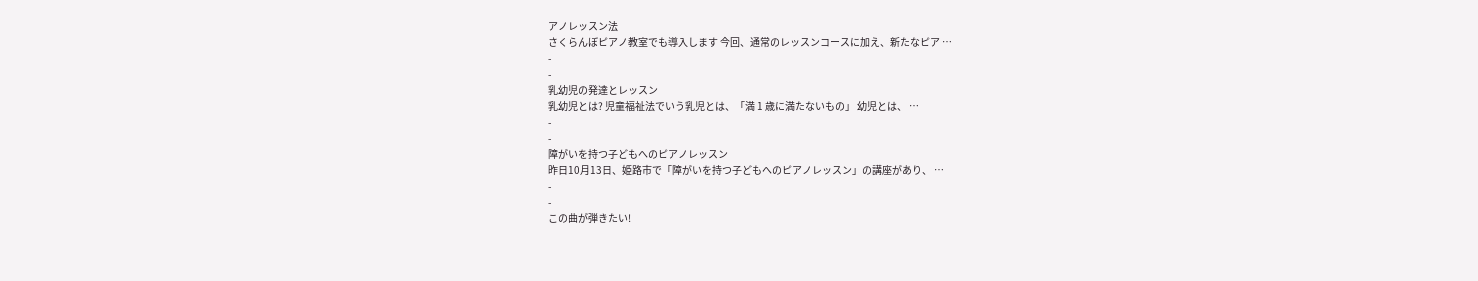アノレッスン法
さくらんぼピアノ教室でも導入します 今回、通常のレッスンコースに加え、新たなピア …
-
-
乳幼児の発達とレッスン
乳幼児とは? 児童福祉法でいう乳児とは、「満 1 歳に満たないもの」 幼児とは、 …
-
-
障がいを持つ子どもへのピアノレッスン
昨日10月13日、姫路市で「障がいを持つ子どもへのピアノレッスン」の講座があり、 …
-
-
この曲が弾きたい!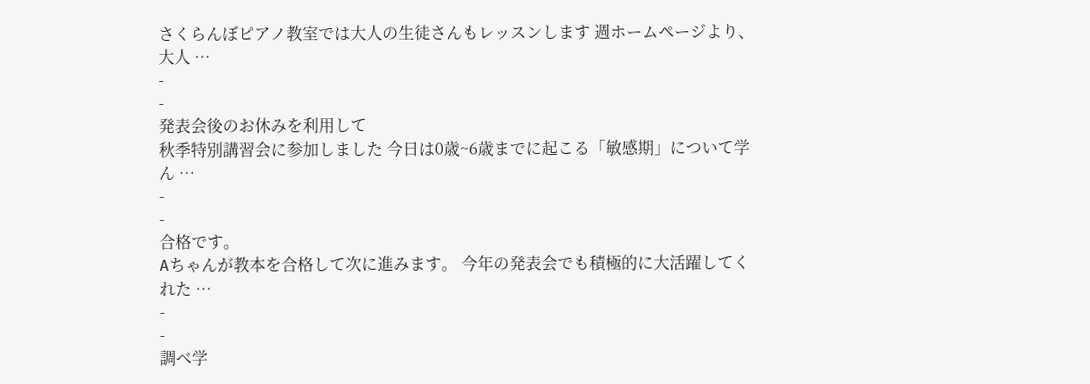さくらんぼピアノ教室では大人の生徒さんもレッスンします 週ホームページより、大人 …
-
-
発表会後のお休みを利用して
秋季特別講習会に参加しました 今日は0歳~6歳までに起こる「敏感期」について学ん …
-
-
合格です。
Aちゃんが教本を合格して次に進みます。 今年の発表会でも積極的に大活躍してくれた …
-
-
調べ学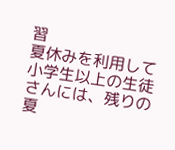習
夏休みを利用して 小学生以上の生徒さんには、残りの夏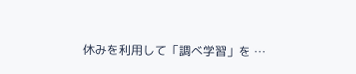休みを利用して「調べ学習」を …